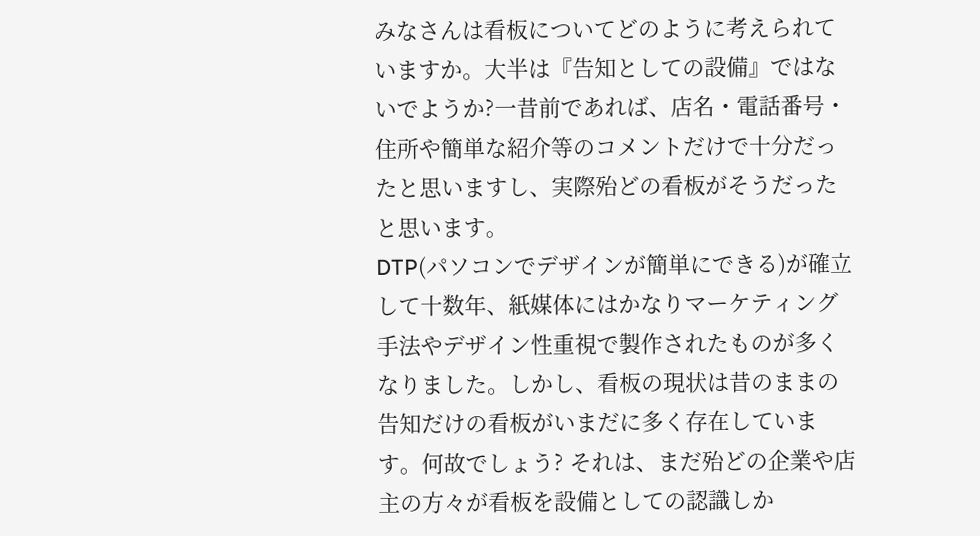みなさんは看板についてどのように考えられていますか。大半は『告知としての設備』ではないでようか?一昔前であれば、店名・電話番号・住所や簡単な紹介等のコメントだけで十分だったと思いますし、実際殆どの看板がそうだったと思います。
DTP(パソコンでデザインが簡単にできる)が確立して十数年、紙媒体にはかなりマーケティング手法やデザイン性重視で製作されたものが多くなりました。しかし、看板の現状は昔のままの告知だけの看板がいまだに多く存在しています。何故でしょう? それは、まだ殆どの企業や店主の方々が看板を設備としての認識しか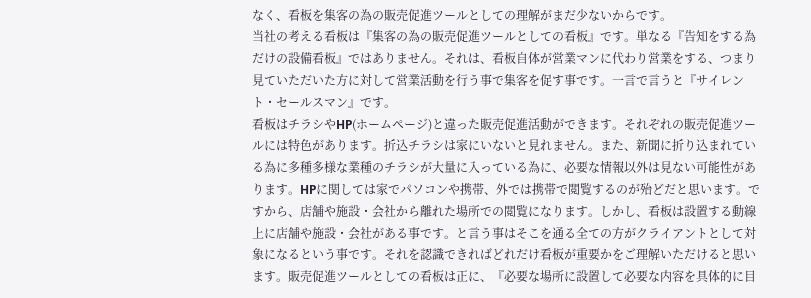なく、看板を集客の為の販売促進ツールとしての理解がまだ少ないからです。
当社の考える看板は『集客の為の販売促進ツールとしての看板』です。単なる『告知をする為だけの設備看板』ではありません。それは、看板自体が営業マンに代わり営業をする、つまり見ていただいた方に対して営業活動を行う事で集客を促す事です。一言で言うと『サイレント・セールスマン』です。
看板はチラシやHP(ホームページ)と違った販売促進活動ができます。それぞれの販売促進ツールには特色があります。折込チラシは家にいないと見れません。また、新聞に折り込まれている為に多種多様な業種のチラシが大量に入っている為に、必要な情報以外は見ない可能性があります。HPに関しては家でパソコンや携帯、外では携帯で閲覧するのが殆どだと思います。ですから、店舗や施設・会社から離れた場所での閲覧になります。しかし、看板は設置する動線上に店舗や施設・会社がある事です。と言う事はそこを通る全ての方がクライアントとして対象になるという事です。それを認識できればどれだけ看板が重要かをご理解いただけると思います。販売促進ツールとしての看板は正に、『必要な場所に設置して必要な内容を具体的に目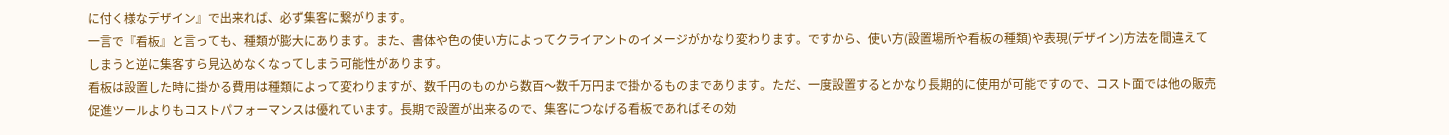に付く様なデザイン』で出来れば、必ず集客に繋がります。
一言で『看板』と言っても、種類が膨大にあります。また、書体や色の使い方によってクライアントのイメージがかなり変わります。ですから、使い方(設置場所や看板の種類)や表現(デザイン)方法を間違えてしまうと逆に集客すら見込めなくなってしまう可能性があります。
看板は設置した時に掛かる費用は種類によって変わりますが、数千円のものから数百〜数千万円まで掛かるものまであります。ただ、一度設置するとかなり長期的に使用が可能ですので、コスト面では他の販売促進ツールよりもコストパフォーマンスは優れています。長期で設置が出来るので、集客につなげる看板であればその効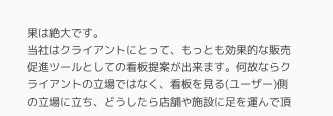果は絶大です。
当社はクライアントにとって、もっとも効果的な販売促進ツールとしての看板提案が出来ます。何故ならクライアントの立場ではなく、看板を見る(ユーザー)側の立場に立ち、どうしたら店舗や施設に足を運んで頂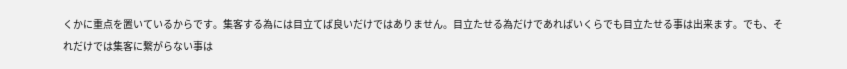くかに重点を置いているからです。集客する為には目立てば良いだけではありません。目立たせる為だけであればいくらでも目立たせる事は出来ます。でも、それだけでは集客に繋がらない事は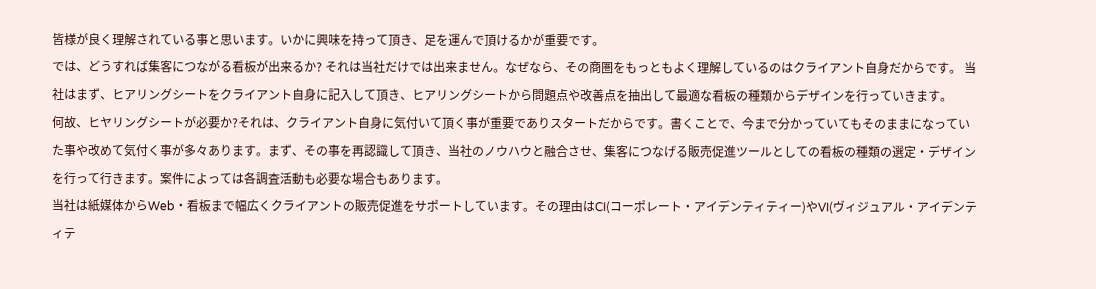皆様が良く理解されている事と思います。いかに興味を持って頂き、足を運んで頂けるかが重要です。
では、どうすれば集客につながる看板が出来るか? それは当社だけでは出来ません。なぜなら、その商圏をもっともよく理解しているのはクライアント自身だからです。 当社はまず、ヒアリングシートをクライアント自身に記入して頂き、ヒアリングシートから問題点や改善点を抽出して最適な看板の種類からデザインを行っていきます。
何故、ヒヤリングシートが必要か?それは、クライアント自身に気付いて頂く事が重要でありスタートだからです。書くことで、今まで分かっていてもそのままになっていた事や改めて気付く事が多々あります。まず、その事を再認識して頂き、当社のノウハウと融合させ、集客につなげる販売促進ツールとしての看板の種類の選定・デザインを行って行きます。案件によっては各調査活動も必要な場合もあります。
当社は紙媒体からWeb・看板まで幅広くクライアントの販売促進をサポートしています。その理由はCI(コーポレート・アイデンティティー)やVI(ヴィジュアル・アイデンティテ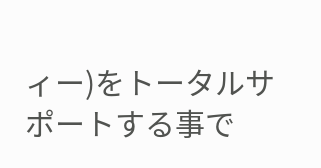ィー)をトータルサポートする事で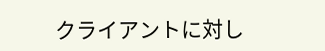クライアントに対し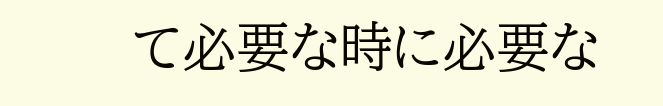て必要な時に必要な